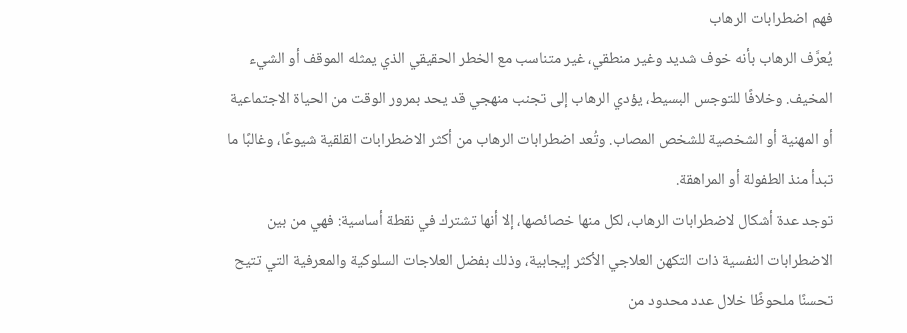فهم اضطرابات الرهاب
يُعرَّف الرهاب بأنه خوف شديد وغير منطقي، غير متناسب مع الخطر الحقيقي الذي يمثله الموقف أو الشيء المخيف. وخلافًا للتوجس البسيط، يؤدي الرهاب إلى تجنب منهجي قد يحد بمرور الوقت من الحياة الاجتماعية أو المهنية أو الشخصية للشخص المصاب. وتُعد اضطرابات الرهاب من أكثر الاضطرابات القلقية شيوعًا، وغالبًا ما تبدأ منذ الطفولة أو المراهقة.
توجد عدة أشكال لاضطرابات الرهاب، لكل منها خصائصها، إلا أنها تشترك في نقطة أساسية: فهي من بين الاضطرابات النفسية ذات التكهن العلاجي الأكثر إيجابية، وذلك بفضل العلاجات السلوكية والمعرفية التي تتيح تحسنًا ملحوظًا خلال عدد محدود من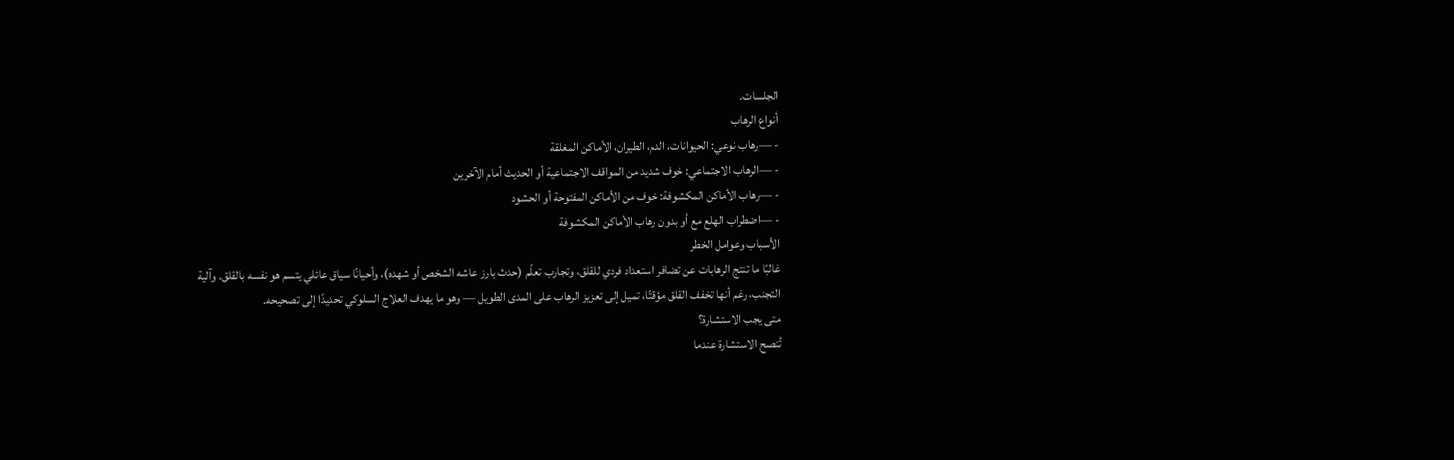الجلسات.
أنواع الرهاب
- —رهاب نوعي: الحيوانات، الدم، الطيران، الأماكن المغلقة
- —الرهاب الاجتماعي: خوف شديد من المواقف الاجتماعية أو الحديث أمام الآخرين
- —رهاب الأماكن المكشوفة: خوف من الأماكن المفتوحة أو الحشود
- —اضطراب الهلع مع أو بدون رهاب الأماكن المكشوفة
الأسباب وعوامل الخطر
غالبًا ما تنتج الرهابات عن تضافر استعداد فردي للقلق، وتجارب تعلّم (حدث بارز عاشه الشخص أو شهده)، وأحيانًا سياق عائلي يتسم هو نفسه بالقلق. وآلية التجنب، رغم أنها تخفف القلق مؤقتًا، تميل إلى تعزيز الرهاب على المدى الطويل — وهو ما يهدف العلاج السلوكي تحديدًا إلى تصحيحه.
متى يجب الاستشارة؟
تُنصح الاستشارة عندما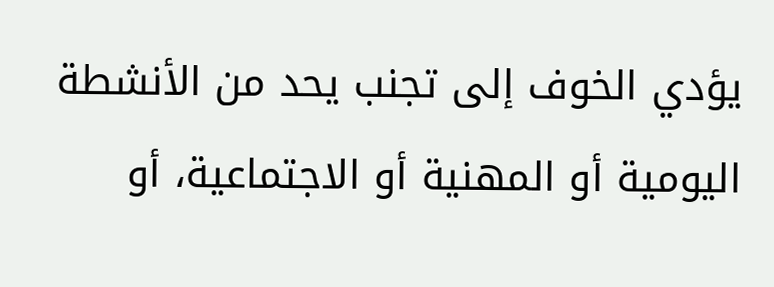يؤدي الخوف إلى تجنب يحد من الأنشطة اليومية أو المهنية أو الاجتماعية، أو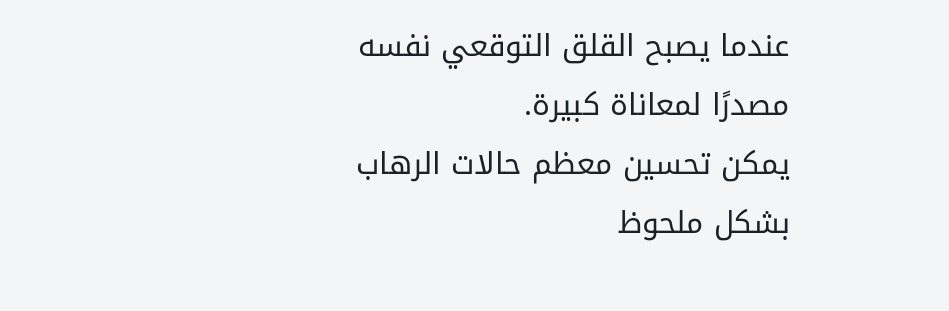عندما يصبح القلق التوقعي نفسه مصدرًا لمعاناة كبيرة.
يمكن تحسين معظم حالات الرهاب بشكل ملحوظ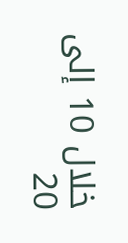خلال 10 إلى 20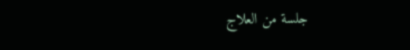جلسة من العلاج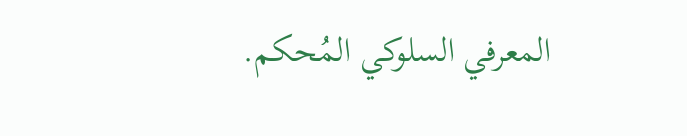المعرفي السلوكي المُحكم.